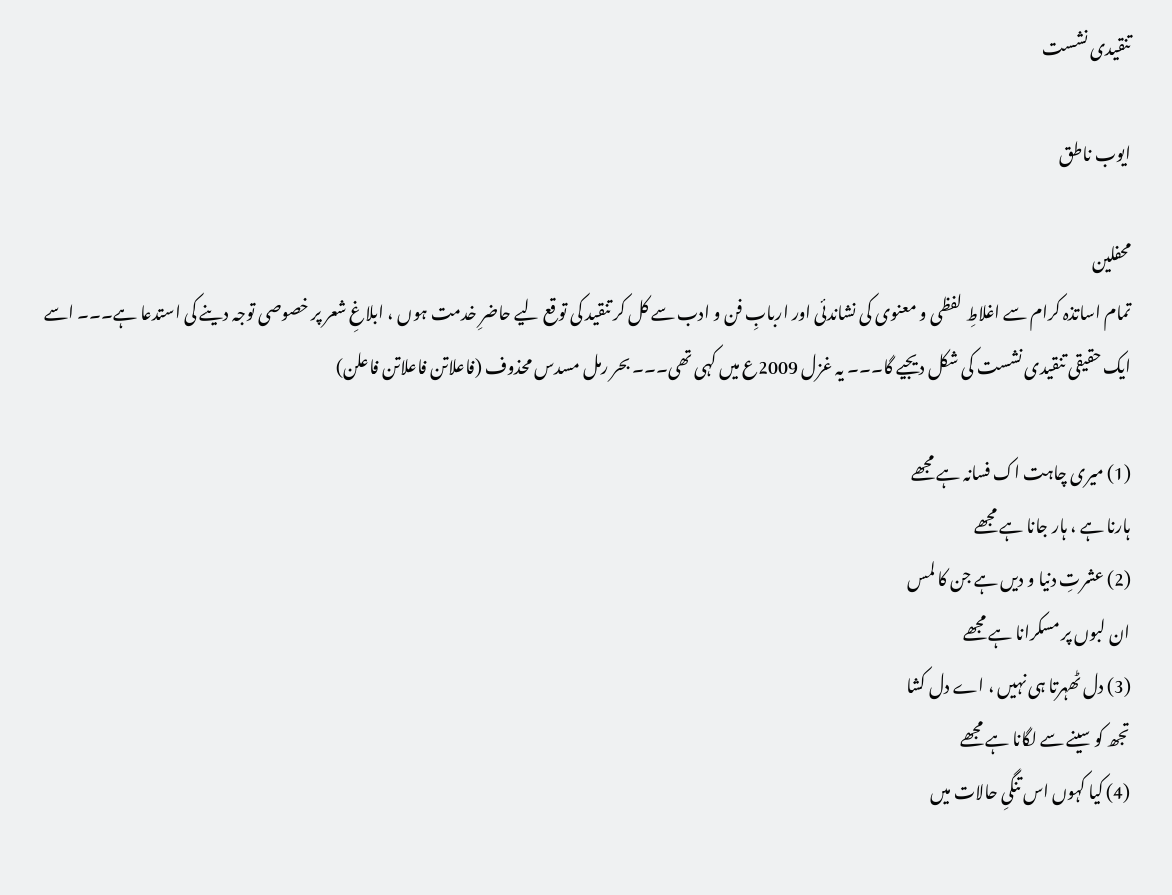تنقیدی نشست

ایوب ناطق

محفلین
تمام اساتذہ کرام سے اغلاطِ لفظی و معنوی کی نشاندئی اور اربابِ فن و ادب سے کل کر تنقید کی توقع لیے حاضرِ خدمت ہوں ، ابلاغِ شعر پر خصوصی توجہ دینے کی استدعا ہے۔۔۔ اسے ایک حقیقی تنقیدی نشست کی شکل دیجیے گا۔۔۔ یہ غزل 2009ع میں کہی تھی۔۔۔ بحر رمل مسدس محذوف (فاعلاتن فاعلاتن فاعلن)

(1) میری چاہت اک فسانہ ہے مجھے
ہارنا ہے ، ہار جانا ہے مجھے
(2) عشرتِ دنیا و دیں ہے جن کا لمس
ان لبوں پر مسکرانا ہے مجھے
(3) دل ٹھہرتا ہی نہیں ، اے دل کشا
تجھ کو سینے سے لگانا ہے مجھے
(4) کیا کہوں اس تنگیِ حالات میں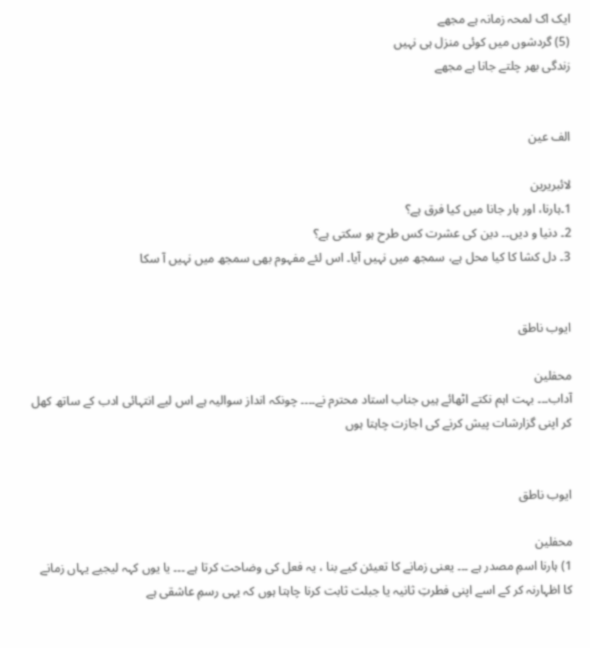ایک اک لمحہ زمانہ ہے مجھے
(5) گردشوں میں کوئی منزل ہی نہیں
زندگی بھر چلتے جانا ہے مجھے


الف عین

لائبریرین
1۔ہارنا، اور ہار جانا میں کیا فرق ہے؟
2۔ دنیا و دیں۔۔ دین کی عشرت کس طرح ہو سکتی ہے؟
3۔ دل کشا کا کیا محل ہے، سمجھ میں نہیں آیا۔ اس لئے مفہوم بھی سمجھ میں نہیں آ سکا


ایوب ناطق

محفلین
آداب۔۔۔ بہت اہم نکتے اٹھائے ہیں جناب استاد محترم نے۔۔۔۔ چونکہ انداز سوالیہ ہے اس لیے انتہائی ادب کے ساتھ کھل کر اپنی گزارشات پیش کرنے کی اجازت چاہتا ہوں


ایوب ناطق

محفلین
1) ہارنا اسمِ مصدر ہے ۔۔۔ یعنی زمانے کا تعیئن کیے بنا ، یہ فعل کی وضاحت کرتا ہے ۔۔۔ یا یوں کہہ لیجیے یہاں زمانے کا اظہارنہ کر کے اسے اپنی فطرتِ ثانیہ یا جبلت ثابت کرنا چاہتا ہوں کہ یہی رسمِ عاشقی ہے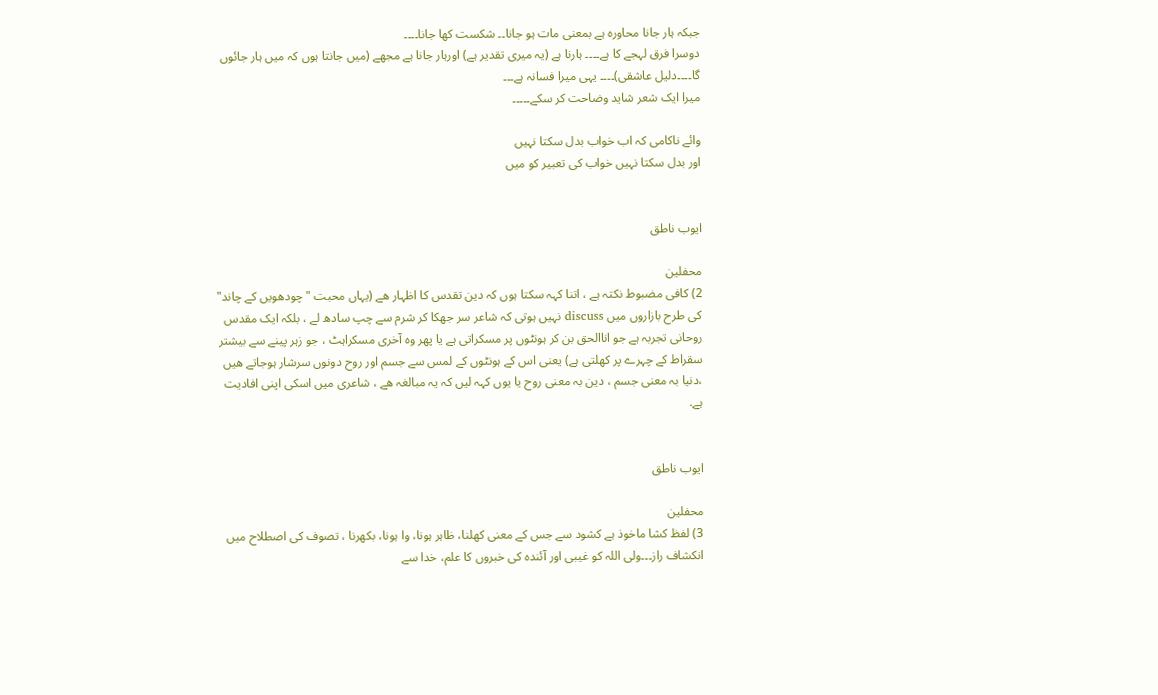جبکہ ہار جانا محاورہ ہے بمعنی مات ہو جانا۔۔ شکست کھا جانا۔۔۔۔
دوسرا فرق لہجے کا ہے۔۔۔۔ ہارنا ہے (یہ میری تقدیر ہے) اورہار جانا ہے مجھے (میں جانتا ہوں کہ میں ہار جائوں گا۔۔۔۔دلیل عاشقی)۔۔۔۔ یہی میرا فسانہ ہے۔۔۔
میرا ایک شعر شاید وضاحت کر سکے۔۔۔۔۔

وائے ناکامی کہ اب خواب بدل سکتا نہیں
اور بدل سکتا نہیں خواب کی تعبیر کو میں


ایوب ناطق

محفلین
2) کافی مضبوط نکتہ ہے ، اتنا کہہ سکتا ہوں کہ دین تقدس کا اظہار ھے (یہاں محبت "چودھویں کے چاند" کی طرح بازاروں میں discuss نہیں ہوتی کہ شاعر سر جھکا کر شرم سے چپ سادھ لے ، بلکہ ایک مقدس روحانی تجربہ ہے جو اناالحق بن کر ہونٹوں پر مسکراتی ہے یا پھر وہ آخری مسکراہٹ ، جو زہر پینے سے بیشتر سقراط کے چہرے پر کھلتی ہے) یعنی اس کے ہونٹوں کے لمس سے جسم اور روح دونوں سرشار ہوجاتے ھیں ،دنیا بہ معنی جسم ، دین بہ معنی روح یا یوں کہہ لیں کہ یہ مبالغہ ھے ، شاعری میں اسکی اپنی افادیت ہے.


ایوب ناطق

محفلین
3) لفظ کشا ماخوذ ہے کشود سے جس کے معنی کھلنا، ظاہر ہونا، وا ہونا، بکھرنا ، تصوف کی اصطلاح میں انکشاف راز۔۔۔ولی اللہ کو غیبی اور آئندہ کی خبروں کا علم، خدا سے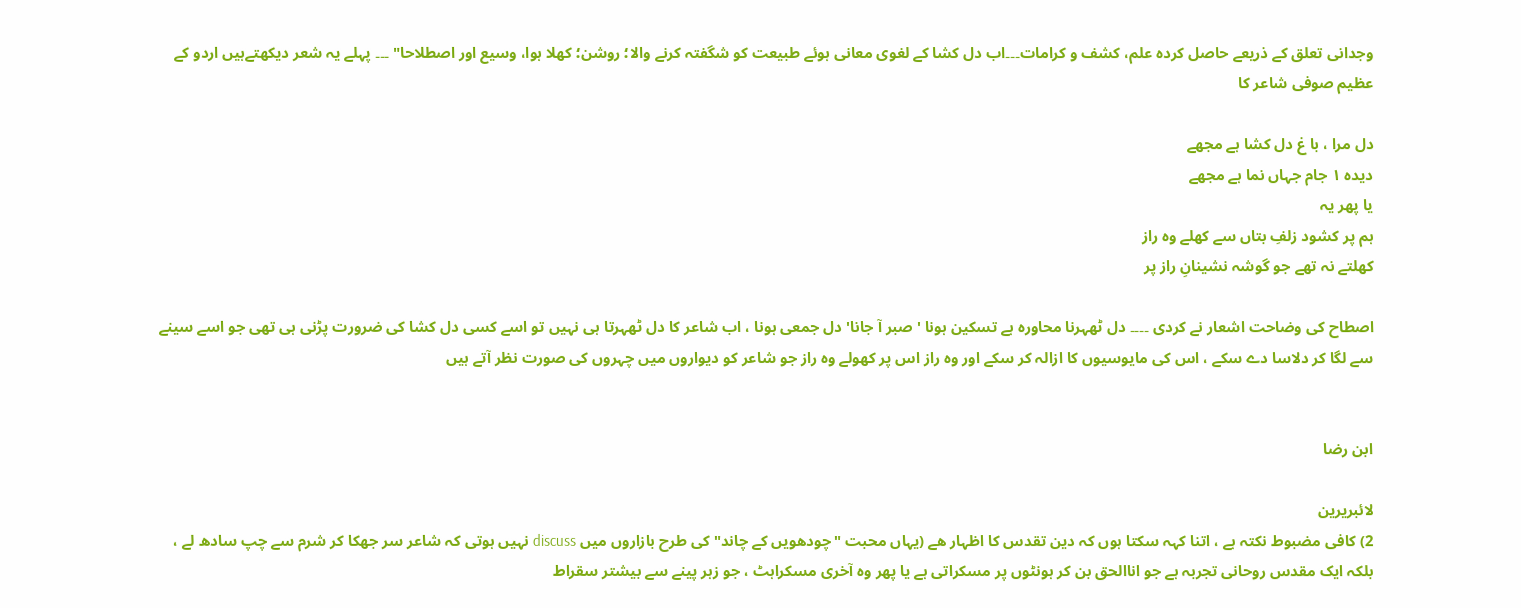وجدانی تعلق کے ذریعے حاصل کردہ علم، کشف و کرامات۔۔۔اب دل کشا کے لغوی معانی ہوئے طبیعت کو شگفتہ کرنے والا؛ روشن؛ کھلا ہوا، وسیع اور اصطلاحا" ۔۔۔ پہلے یہ شعر دیکھتےہیں اردو کے عظیم صوفی شاعر کا

دل مرا ، با غ دل کشا ہے مجھے
دیدہ ۱ جام جہاں نما ہے مجھے
یا پھر یہ
ہم پر کشود زلفِ بتاں سے کھلے وہ راز
کھلتے نہ تھے جو گوشہ نشینانِ راز پر

اصطاح کی وضاحت اشعار نے کردی ۔۔۔۔ دل ٹھہرنا محاورہ ہے تسکین ہونا ' صبر آ جانا' دل جمعی ہونا ، اب شاعر کا دل ٹھہرتا ہی نہیں تو اسے کسی دل کشا کی ضرورت پڑنی ہی تھی جو اسے سینے سے لگا کر دلاسا دے سکے ، اس کی مایوسیوں کا ازالہ کر سکے اور وہ راز اس پر کھولے وہ راز جو شاعر کو دیواروں میں چہروں کی صورت نظر آتے ہیں


ابن رضا

لائبریرین
2) کافی مضبوط نکتہ ہے ، اتنا کہہ سکتا ہوں کہ دین تقدس کا اظہار ھے (یہاں محبت "چودھویں کے چاند" کی طرح بازاروں میں discuss نہیں ہوتی کہ شاعر سر جھکا کر شرم سے چپ سادھ لے ، بلکہ ایک مقدس روحانی تجربہ ہے جو اناالحق بن کر ہونٹوں پر مسکراتی ہے یا پھر وہ آخری مسکراہٹ ، جو زہر پینے سے بیشتر سقراط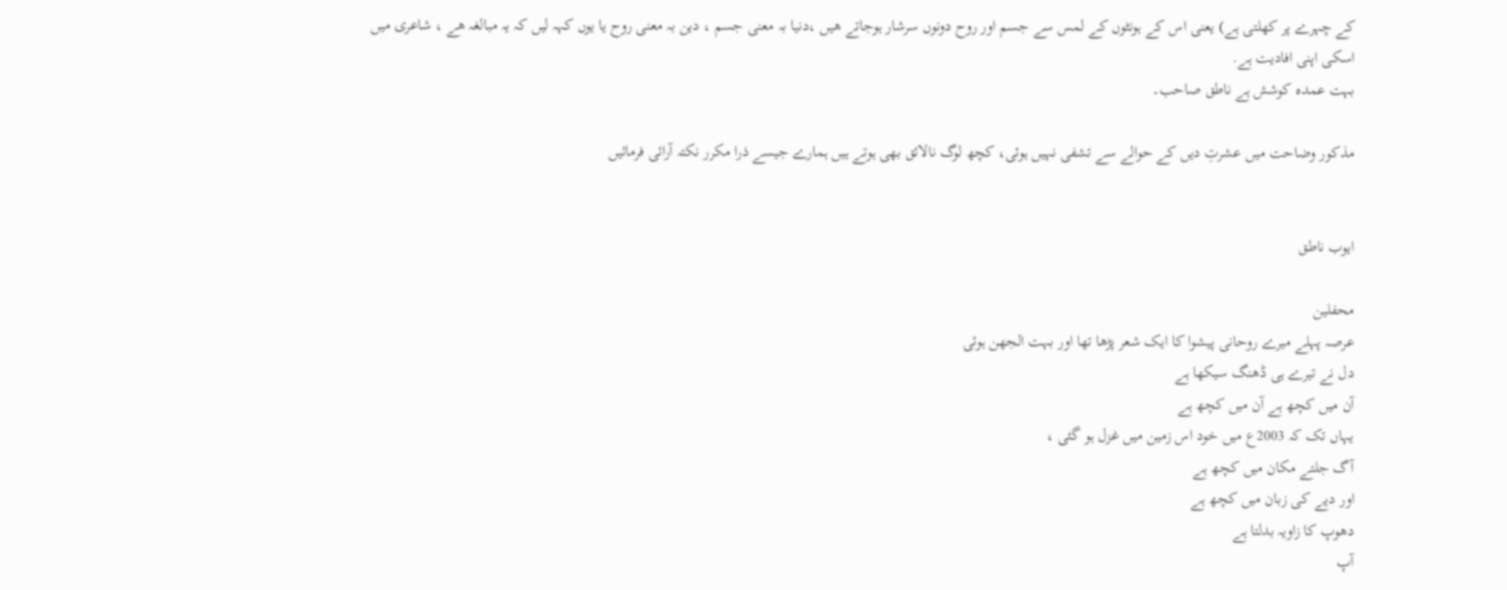کے چہرے پر کھلتی ہے) یعنی اس کے ہونٹوں کے لمس سے جسم اور روح دونوں سرشار ہوجاتے ھیں ،دنیا بہ معنی جسم ، دین بہ معنی روح یا یوں کہہ لیں کہ یہ مبالغہ ھے ، شاعری میں اسکی اپنی افادیت ہے.
بہت عمدہ کوشش ہے ناطق صاحب۔

مذکور وضاحت میں عشرتِ دیں کے حوالے سے تشفی نہیں ہوئی، کچھ لوگ نالائق بھی ہوتے ہیں ہمارے جیسے ذرا مکرر نکتہ آرائی فرمائیں


ایوب ناطق

محفلین
عرصہ پہلے میرے روحانی پیشوا کا ایک شعر پڑھا تھا اور بہت الجھن ہوئی
دل نے تیرے ہی ڈھنگ سیکھا ہے
آن میں کچھ ہے آن میں کچھ ہے
یہاں تک کہ 2003ع میں خود اس زمین میں غزل ہو گئی ،
آگ جلتے مکان میں کچھ ہے
اور دیے کی زبان میں کچھ ہے
دھوپ کا زاویہ بدلتا ہے
آپ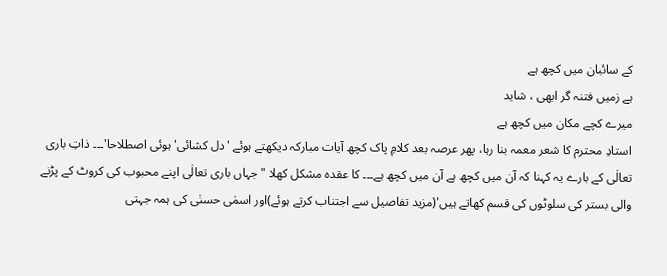کے سائبان میں کچھ ہے
ہے زمیں فتنہ گر ابھی ، شاید
میرے کچے مکان میں کچھ ہے
استادِ محترم کا شعر معمہ بنا رہا، پھر عرصہ بعد کلامِ پاک کچھ آیات مبارکہ دیکھتے ہوئے 'دل کشائی' ہوئی اصطلاحا'۔۔۔ ذاتِ باری تعالٰی کے بارے یہ کہنا کہ آن میں کچھ ہے آن میں کچھ ہے۔۔۔ کا عقدہ مشکل کھلا "جہاں باری تعالٰی اپنے محبوب کی کروٹ کے پڑنے والی بستر کی سلوٹوں کی قسم کھاتے ہیں'(مزید تفاصیل سے اجتناب کرتے ہوئے)اور اسمٰی حسنٰی کی ہمہ جہتی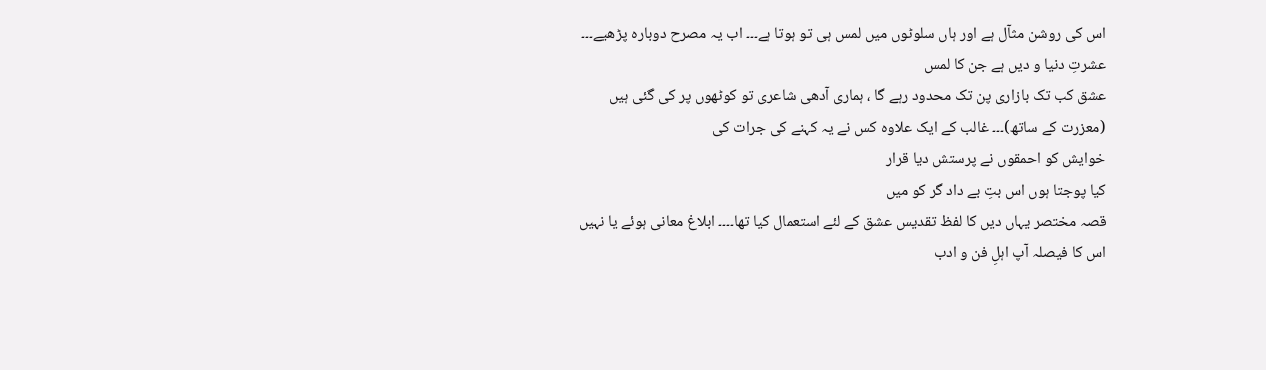اس کی روشن مثآل ہے اور ہاں سلوٹوں میں لمس ہی تو ہوتا ہے۔۔۔ اب یہ مصرح دوبارہ پڑھیے۔۔۔
عشرتِ دنیا و دیں ہے جن کا لمس
عشق کب تک بازاری پن تک محدود رہے گا ، ہماری آدھی شاعری تو کوٹھوں پر کی گئی ہیں (معزرت کے ساتھ)۔۔۔ غالب کے ایک علاوہ کس نے یہ کہنے کی جرات کی
خوایش کو احمقوں نے پرستش دیا قرار
کیا پوجتا ہوں اس بتِ بے داد گر کو میں
قصہ مختصر یہاں دیں کا لفظ تقدیس عشق کے لئے استعمال کیا تھا۔۔۔۔ ابلاغ معانی ہوئے یا نہیں اس کا فیصلہ آپ اہلِ فن و ادب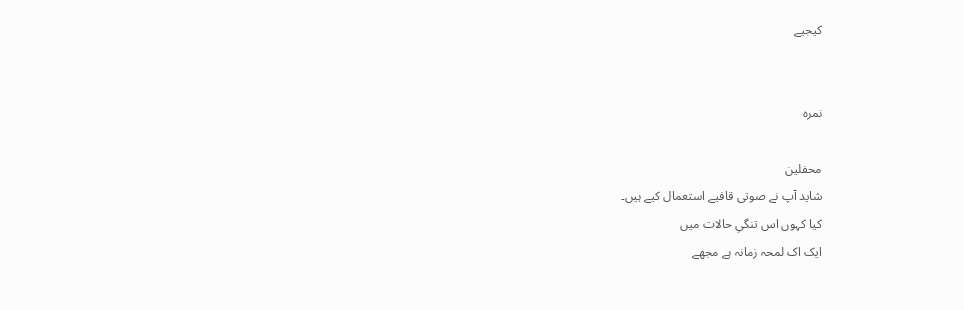کیجیے


نمرہ

محفلین
شاید آپ نے صوتی قافیے استعمال کیے ہیں۔
کیا کہوں اس تنگیِ حالات میں
ایک اک لمحہ زمانہ ہے مجھے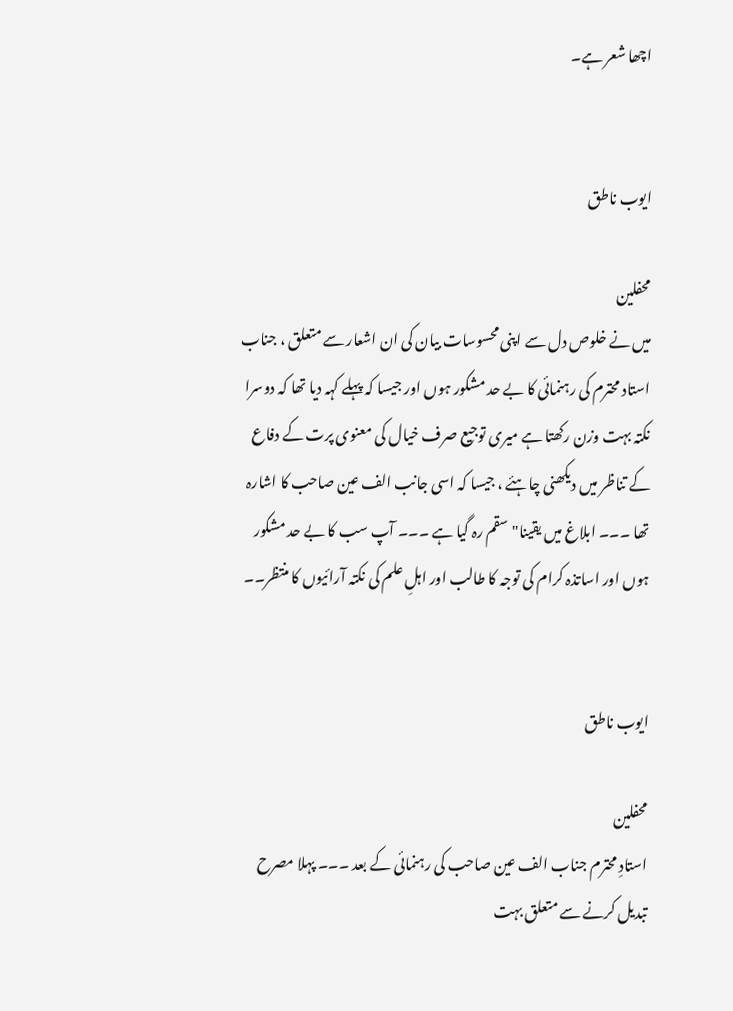اچھا شعر ہے۔


ایوب ناطق

محفلین
میں نے خلوص دل سے اپنی محسوسات بیان کی ان اشعار سے متعلق ، جناب استاد محترم کی رہنمائی کا بے حد مشکور ہوں اور جیسا کہ پہلے کہہ دیا تھا کہ دوسرا نکتہ بہت وزن رکھتا ہے میری توجیع صرف خیال کی معنوی پرت کے دفاع کے تناظر میں دیکھنی چاہئے ، جیسا کہ اسی جانب الف عین صاحب کا اشارہ تھا ۔۔۔ ابلاغ میں یقینا" سقم رہ گیا ہے ۔۔۔ آپ سب کا بے حد مشکور ہوں اور اساتذہ کرام کی توجہ کا طالب اور اہلِ علم کی نکتہ آرائیوں کا منتظر۔۔


ایوب ناطق

محفلین
استادِ محترم جناب الف عین صاحب کی رہنمائی کے بعد ۔۔۔ پہلا مصرح تبدیل کرنے سے متعلق بہت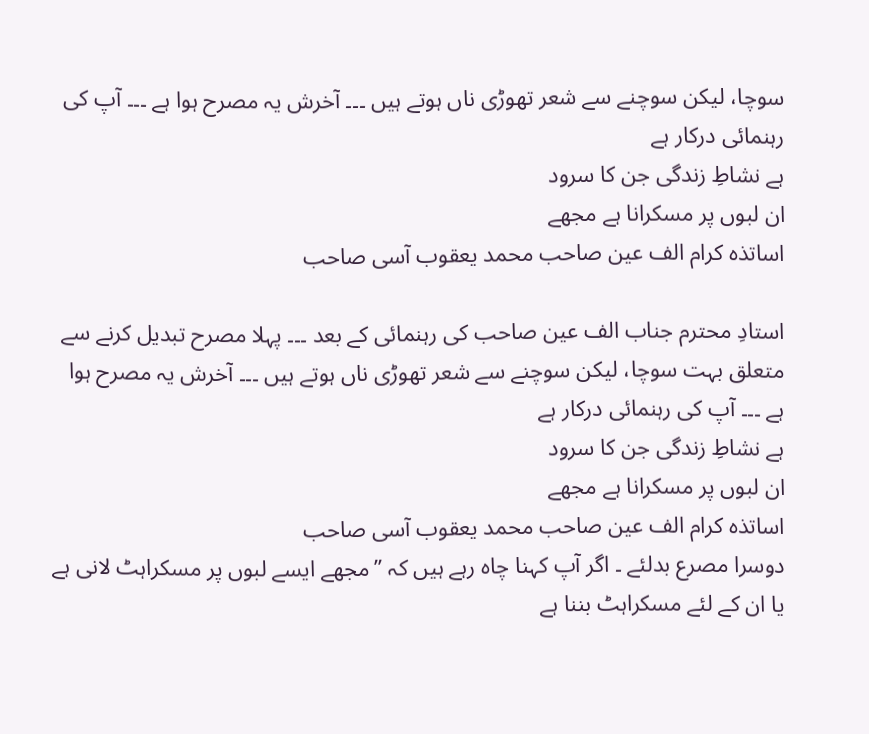سوچا، لیکن سوچنے سے شعر تھوڑی ناں ہوتے ہیں ۔۔۔ آخرش یہ مصرح ہوا ہے ۔۔۔ آپ کی رہنمائی درکار ہے
ہے نشاطِ زندگی جن کا سرود
ان لبوں پر مسکرانا ہے مجھے
اساتذہ کرام الف عین صاحب محمد یعقوب آسی صاحب

استادِ محترم جناب الف عین صاحب کی رہنمائی کے بعد ۔۔۔ پہلا مصرح تبدیل کرنے سے متعلق بہت سوچا، لیکن سوچنے سے شعر تھوڑی ناں ہوتے ہیں ۔۔۔ آخرش یہ مصرح ہوا ہے ۔۔۔ آپ کی رہنمائی درکار ہے
ہے نشاطِ زندگی جن کا سرود
ان لبوں پر مسکرانا ہے مجھے
اساتذہ کرام الف عین صاحب محمد یعقوب آسی صاحب
دوسرا مصرع بدلئے ۔ اگر آپ کہنا چاہ رہے ہیں کہ ’’مجھے ایسے لبوں پر مسکراہٹ لانی ہے یا ان کے لئے مسکراہٹ بننا ہے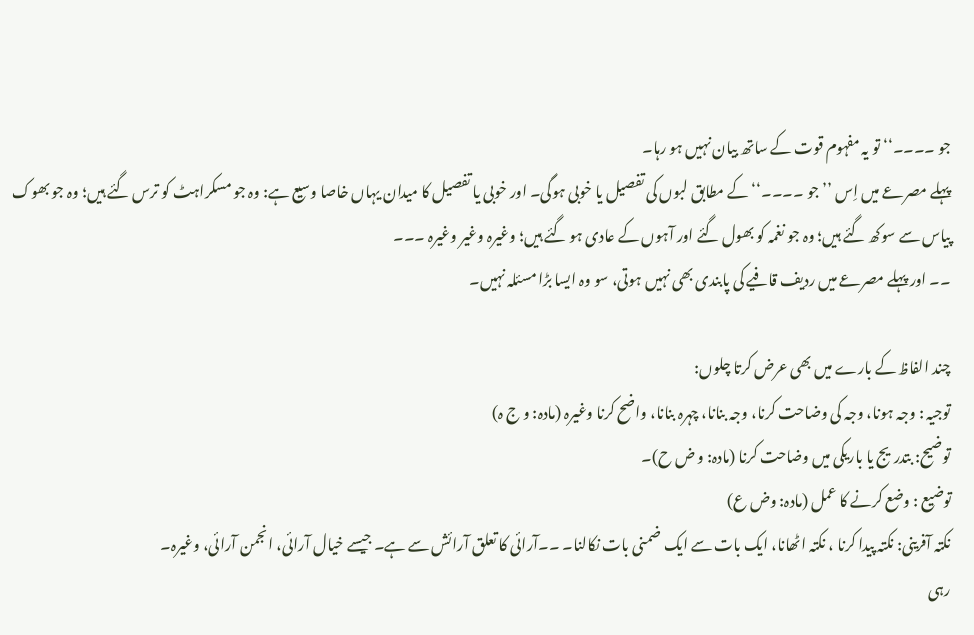جو ۔۔۔۔‘‘ تو یہ مفہوم قوت کے ساتھ بیان نہیں ہو رہا۔
پہلے مصرعے میں اِس ’’جو ۔۔۔۔‘‘ کے مطابق لبوں کی تفصیل یا خوبی ہوگی۔ اور خوبی یا تفصیل کا میدان یہاں خاصا وسیع ہے: وہ جو مسکراہٹ کو ترس گئے ہیں؛ وہ جو بھوک پیاس سے سوکھ گئے ہیں؛ وہ جو نغمہ کو بھول گئے اور آہوں کے عادی ہو گئے ہیں؛ وغیرہ وغیر وغیرہ ۔۔۔
۔۔ اور پہلے مصرعے میں ردیف قافیے کی پابندی بھی نہیں ہوتی، سو وہ ایسا بڑا مسئلہ نہیں۔

چند الفاظ کے بارے میں بھی عرض کرتا چلوں:
توجیہ : وجہ ہونا، وجہ کی وضاحت کرنا، وجہ بنانا، چہرہ بنانا، واضح کرنا وغیرہ (مادہ: و ج ہ)
توضیح: بتدریج یا باریکی میں وضاحت کرنا (مادہ: و ض ح)۔
توضیع : وضع کرنے کا عمل (مادہ: وض ع)
نکتہ آفرینی: نکتہ پیدا کرنا ، نکتہ اٹھانا، ایک بات سے ایک ضمنی بات نکالنا۔ ۔۔آرائی کا تعلق آرائش سے ہے۔ جیسے خیال آرائی، انجمن آرائی، وغیرہ۔
رہی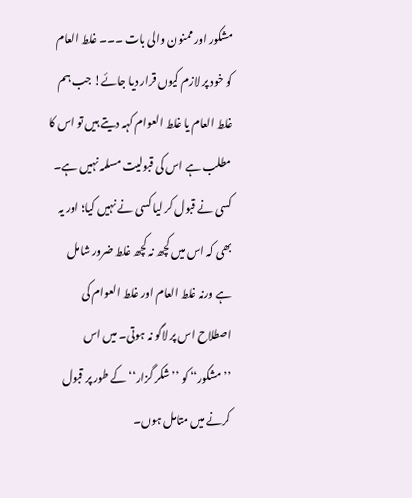مشکور اور ممنون والی بات ۔۔۔ غلط العام کو خود پر لازم کیوں قرار دیا جائے! جب ہم غلط العام یا غلط العوام کہہ دیتے ہیں تو اس کا مطلب ہے اس کی قبولیت مسلمہ نہیں ہے۔ کسی نے قبول کر لیا کسی نے نہیں کیا؛ اور یہ بھی کہ اس میں کچھ نہ کچھ غلط ضرور شامل ہے ورنہ غلط العام اور غلط العوام کی اصطلاح اس پر لاگو نہ ہوتی۔ میں اس ’’مشکور‘‘ کو ’’شکر گزار‘‘ کے طور پر قبول کرنے میں متامل ہوں۔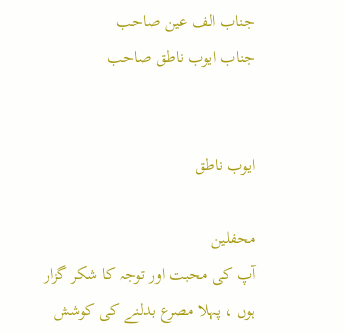جناب الف عین صاحب
جناب ایوب ناطق صاحب


ایوب ناطق

محفلین
آپ کی محبت اور توجہ کا شکر گزار ہوں ، پہلا مصرع بدلنے کی کوشش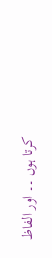کرتا ہوں ۔۔ اور الفاظ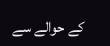کے حوالے سے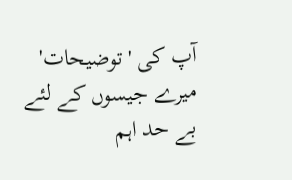آپ کی 'توضیحات' میرے جیسوں کے لئے بے حد اہم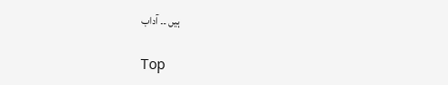ہیں ۔۔ آداب

Top